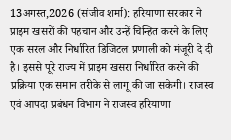13अगस्त,2026 (संजीव शर्मा): हरियाणा सरकार ने प्राइम खसरों की पहचान और उन्हें चिन्हित करने के लिए एक सरल और निर्धारित डिजिटल प्रणाली को मंजूरी दे दी है। इससे पूरे राज्य में प्राइम खसरा निर्धारित करने की प्रक्रिया एक समान तरीके से लागू की जा सकेगी। राजस्व एवं आपदा प्रबंधन विभाग ने राजस्व हरियाणा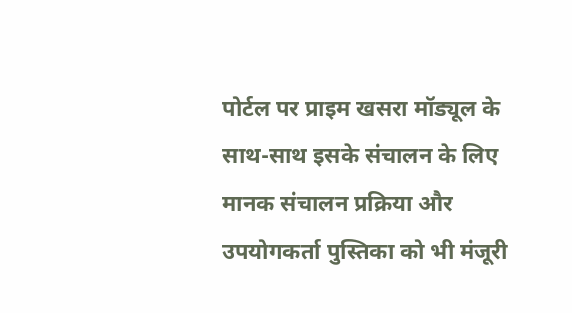पोर्टल पर प्राइम खसरा मॉड्यूल के साथ-साथ इसके संचालन के लिए मानक संचालन प्रक्रिया और उपयोगकर्ता पुस्तिका को भी मंजूरी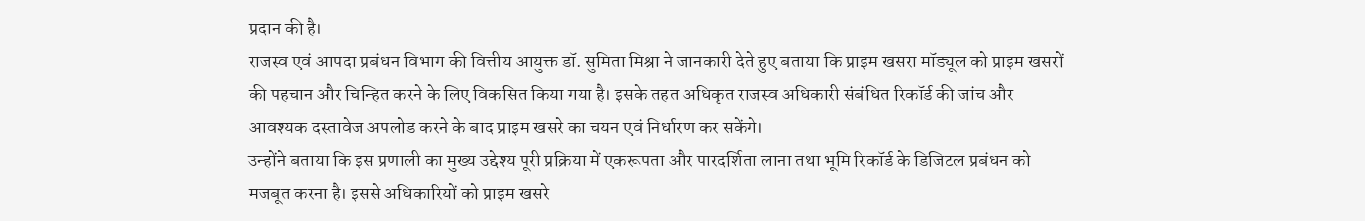प्रदान की है।
राजस्व एवं आपदा प्रबंधन विभाग की वित्तीय आयुक्त डॉ. सुमिता मिश्रा ने जानकारी देते हुए बताया कि प्राइम खसरा मॉड्यूल को प्राइम खसरों की पहचान और चिन्हित करने के लिए विकसित किया गया है। इसके तहत अधिकृत राजस्व अधिकारी संबंधित रिकॉर्ड की जांच और आवश्यक दस्तावेज अपलोड करने के बाद प्राइम खसरे का चयन एवं निर्धारण कर सकेंगे।
उन्होंने बताया कि इस प्रणाली का मुख्य उद्देश्य पूरी प्रक्रिया में एकरूपता और पारदर्शिता लाना तथा भूमि रिकॉर्ड के डिजिटल प्रबंधन को मजबूत करना है। इससे अधिकारियों को प्राइम खसरे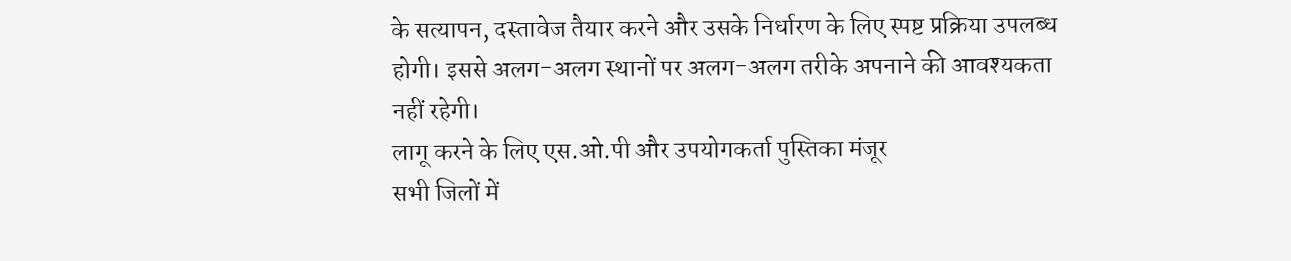के सत्यापन, दस्तावेज तैयार करने और उसके निर्धारण के लिए स्पष्ट प्रक्रिया उपलब्ध होगी। इससे अलग-अलग स्थानों पर अलग-अलग तरीके अपनाने की आवश्यकता नहीं रहेगी।
लागू करने के लिए एस.ओ.पी और उपयोगकर्ता पुस्तिका मंजूर
सभी जिलों में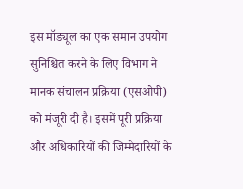इस मॉड्यूल का एक समान उपयोग सुनिश्चित करने के लिए विभाग ने मानक संचालन प्रक्रिया (एसओपी) को मंजूरी दी है। इसमें पूरी प्रक्रिया और अधिकारियों की जिम्मेदारियों के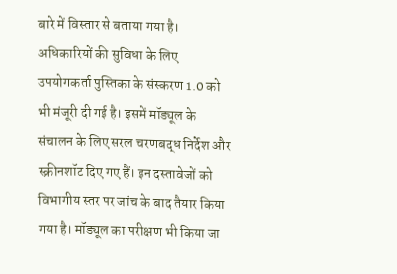बारे में विस्तार से बताया गया है। अधिकारियों की सुविधा के लिए उपयोगकर्ता पुस्तिका के संस्करण 1.0 को भी मंजूरी दी गई है। इसमें मॉड्यूल के संचालन के लिए सरल चरणबद्ध निर्देश और स्क्रीनशॉट दिए गए हैं। इन दस्तावेजों को विभागीय स्तर पर जांच के बाद तैयार किया गया है। मॉड्यूल का परीक्षण भी किया जा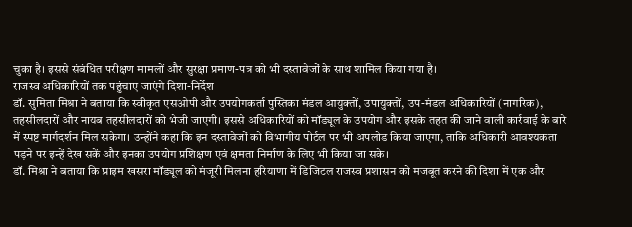चुका है। इससे संबंधित परीक्षण मामलों और सुरक्षा प्रमाण-पत्र को भी दस्तावेजों के साथ शामिल किया गया है।
राजस्व अधिकारियों तक पहुंचाए जाएंगे दिशा-निर्देश
डॉ. सुमिता मिश्रा ने बताया कि स्वीकृत एसओपी और उपयोगकर्ता पुस्तिका मंडल आयुक्तों, उपायुक्तों, उप-मंडल अधिकारियों (नागरिक), तहसीलदारों और नायब तहसीलदारों को भेजी जाएगी। इससे अधिकारियों को मॉड्यूल के उपयोग और इसके तहत की जाने वाली कार्रवाई के बारे में स्पष्ट मार्गदर्शन मिल सकेगा। उन्होंने कहा कि इन दस्तावेजों को विभागीय पोर्टल पर भी अपलोड किया जाएगा, ताकि अधिकारी आवश्यकता पड़ने पर इन्हें देख सकें और इनका उपयोग प्रशिक्षण एवं क्षमता निर्माण के लिए भी किया जा सके।
डॉ. मिश्रा ने बताया कि प्राइम खसरा मॉड्यूल को मंजूरी मिलना हरियाणा में डिजिटल राजस्व प्रशासन को मजबूत करने की दिशा में एक और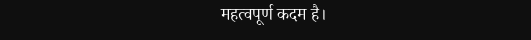महत्वपूर्ण कदम है।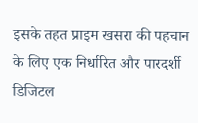इसके तहत प्राइम खसरा की पहचान के लिए एक निर्धारित और पारदर्शी डिजिटल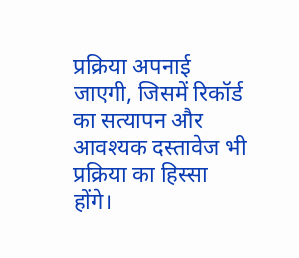प्रक्रिया अपनाई जाएगी, जिसमें रिकॉर्ड का सत्यापन और आवश्यक दस्तावेज भी प्रक्रिया का हिस्सा होंगे।